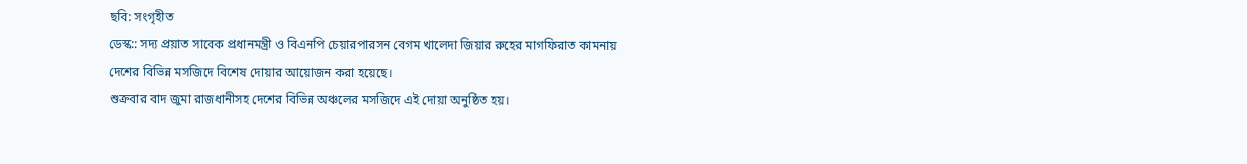ছবি: সংগৃহীত
ডেস্ক:: সদ্য প্রয়াত সাবেক প্রধানমন্ত্রী ও বিএনপি চেয়ারপারসন বেগম খালেদা জিয়ার রুহের মাগফিরাত কামনায় দেশের বিভিন্ন মসজিদে বিশেষ দোয়ার আয়োজন করা হয়েছে।
শুক্রবার বাদ জুমা রাজধানীসহ দেশের বিভিন্ন অঞ্চলের মসজিদে এই দোয়া অনুষ্ঠিত হয়।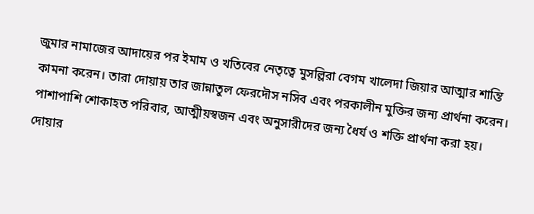জুমার নামাজের আদায়ের পর ইমাম ও খতিবের নেতৃত্বে মুসল্লিরা বেগম খালেদা জিয়ার আত্মার শান্তি কামনা করেন। তারা দোয়ায় তার জান্নাতুল ফেরদৌস নসিব এবং পরকালীন মুক্তির জন্য প্রার্থনা করেন। পাশাপাশি শোকাহত পরিবার, আত্মীয়স্বজন এবং অনুসারীদের জন্য ধৈর্য ও শক্তি প্রার্থনা করা হয়।
দোয়ার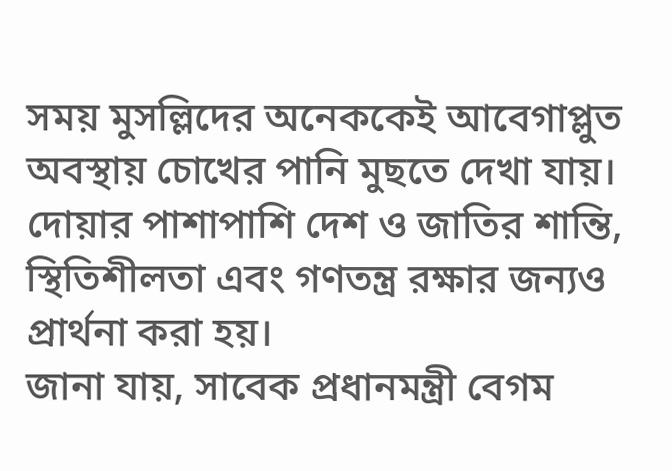সময় মুসল্লিদের অনেককেই আবেগাপ্লুত অবস্থায় চোখের পানি মুছতে দেখা যায়। দোয়ার পাশাপাশি দেশ ও জাতির শান্তি, স্থিতিশীলতা এবং গণতন্ত্র রক্ষার জন্যও প্রার্থনা করা হয়।
জানা যায়, সাবেক প্রধানমন্ত্রী বেগম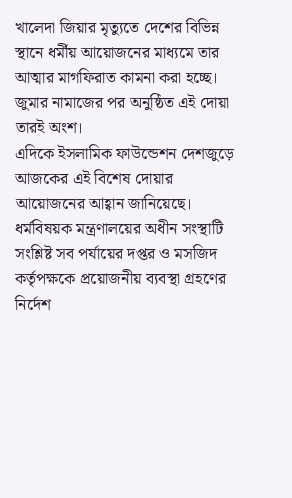খালেদা জিয়ার মৃত্যুতে দেশের বিভিন্ন স্থানে ধর্মীয় আয়োজনের মাধ্যমে তার আত্মার মাগফিরাত কামনা করা হচ্ছে। জুমার নামাজের পর অনুষ্ঠিত এই দোয়া তারই অংশ।
এদিকে ইসলামিক ফাউন্ডেশন দেশজুড়ে আজকের এই বিশেষ দোয়ার আয়োজনের আহ্বান জানিয়েছে। ধর্মবিষয়ক মন্ত্রণালয়ের অধীন সংস্থাটি সংশ্লিষ্ট সব পর্যায়ের দপ্তর ও মসজিদ কর্তৃপক্ষকে প্রয়োজনীয় ব্যবস্থা গ্রহণের নির্দেশ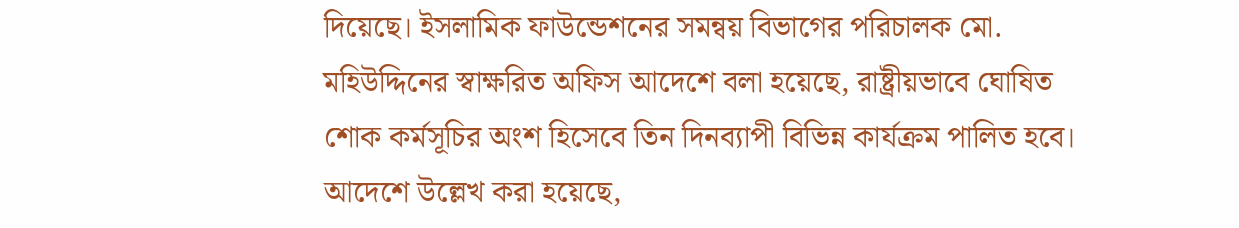দিয়েছে। ইসলামিক ফাউন্ডেশনের সমন্বয় বিভাগের পরিচালক মো. মহিউদ্দিনের স্বাক্ষরিত অফিস আদেশে বলা হয়েছে, রাষ্ট্রীয়ভাবে ঘোষিত শোক কর্মসূচির অংশ হিসেবে তিন দিনব্যাপী বিভিন্ন কার্যক্রম পালিত হবে।
আদেশে উল্লেখ করা হয়েছে,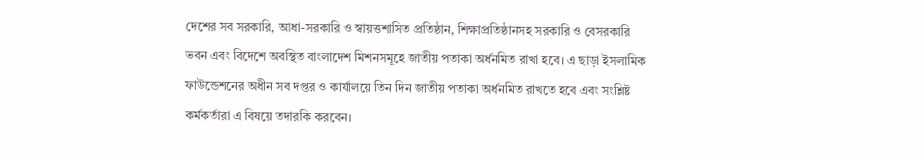দেশের সব সরকারি, আধা-সরকারি ও স্বায়ত্তশাসিত প্রতিষ্ঠান, শিক্ষাপ্রতিষ্ঠানসহ সরকারি ও বেসরকারি ভবন এবং বিদেশে অবস্থিত বাংলাদেশ মিশনসমূহে জাতীয় পতাকা অর্ধনমিত রাখা হবে। এ ছাড়া ইসলামিক ফাউন্ডেশনের অধীন সব দপ্তর ও কার্যালয়ে তিন দিন জাতীয় পতাকা অর্ধনমিত রাখতে হবে এবং সংশ্লিষ্ট কর্মকর্তারা এ বিষয়ে তদারকি করবেন।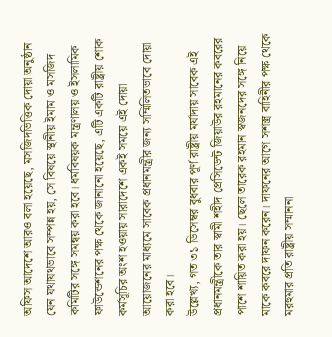অফিস আদেশে আরও বলা হয়েছে, মসজিদভিত্তিক দোয়া অনুষ্ঠান যেন যথাযথভাবে সম্পন্ন হয়, সে বিষয়ে স্থানীয় ইমাম ও মসজিদ কমিটির সঙ্গে সমন্বয় করা হবে। ধর্মবিষয়ক মন্ত্রণালয় ও ইসলামিক ফাউন্ডেশনের পক্ষ থেকে জানানো হয়েছে, এটি একটি রাষ্ট্রীয় শোক কর্মসূচির অংশ হওয়ায় সারাদেশে একই সময়ে এই দোয়া আয়োজনের মাধ্যমে সাবেক প্রধানমন্ত্রীর জন্য সম্মিলিতভাবে দোয়া করা হবে।
উল্লেখ্য, গত ৩১ ডিসেম্বর বুধবার পূর্ণ রাষ্ট্রীয় মর্যাদায় সাবেক এই প্রধানমন্ত্রীকে তার স্বামী শহীদ প্রেসিডেন্ট জিয়াউর রহমানের কবরের পাশে শায়িত করা হয়। ছেলে তারেক রহমান স্বজনদের সঙ্গে নিয়ে মাকে কবরে দাফন করেন। দাফনের আগে সশস্ত্র বাহিনীর পক্ষ থেকে মরহুমার প্রতি রাষ্ট্রীয় সম্মাননা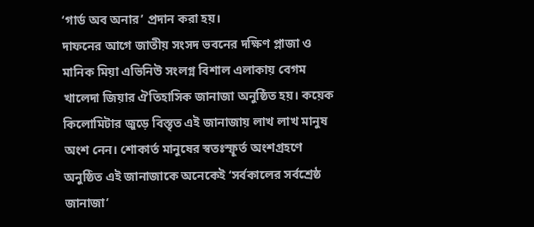‘গার্ড অব অনার’ প্রদান করা হয়।
দাফনের আগে জাতীয় সংসদ ভবনের দক্ষিণ প্লাজা ও মানিক মিয়া এভিনিউ সংলগ্ন বিশাল এলাকায় বেগম খালেদা জিয়ার ঐতিহাসিক জানাজা অনুষ্ঠিত হয়। কয়েক কিলোমিটার জুড়ে বিস্তৃত এই জানাজায় লাখ লাখ মানুষ অংশ নেন। শোকার্ত মানুষের স্বতঃস্ফূর্ত অংশগ্রহণে অনুষ্ঠিত এই জানাজাকে অনেকেই ‘সর্বকালের সর্বশ্রেষ্ঠ জানাজা’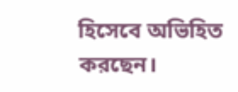হিসেবে অভিহিত করছেন।